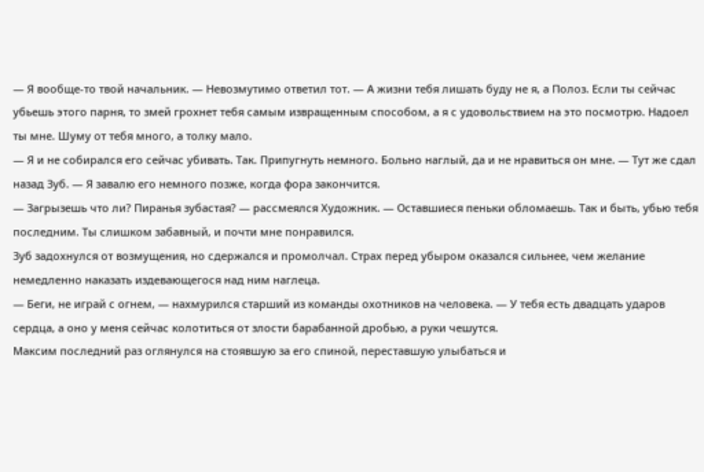— Я вообще-то твой начальник. — Невозмутимо ответил тот. — А жизни тебя лишать буду не я, а Полоз. Если ты сейчас убьешь этого парня, то змей грохнет тебя самым извращенным способом, а я с удовольствием на это посмотрю. Надоел ты мне. Шуму от тебя много, а толку мало.
— Я и не собирался его сейчас убивать. Так. Припугнуть немного. Больно наглый, да и не нравиться он мне. — Тут же сдал назад Зуб. — Я завалю его немного позже, когда фора закончится.
— Загрызешь что ли? Пиранья зубастая? — рассмеялся Художник. — Оставшиеся пеньки обломаешь. Так и быть, убью тебя последним. Ты слишком забавный, и почти мне понравился.
Зуб задохнулся от возмущения, но сдержался и промолчал. Страх перед убыром оказался сильнее, чем желание немедленно наказать издевающегося над ним наглеца.
— Беги, не играй с огнем, — нахмурился старший из команды охотников на человека. — У тебя есть двадцать ударов сердца, а оно у меня сейчас колотиться от злости барабанной дробью, а руки чешутся.
Максим последний раз оглянулся на стоявшую за его спиной, переставшую улыбаться и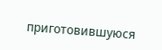приготовившуюся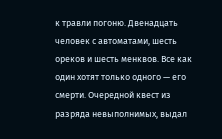к травли погоню. Двенадцать человек с автоматами, шесть ореков и шесть менквов. Все как один хотят только одного — его смерти. Очередной квест из разряда невыполнимых, выдал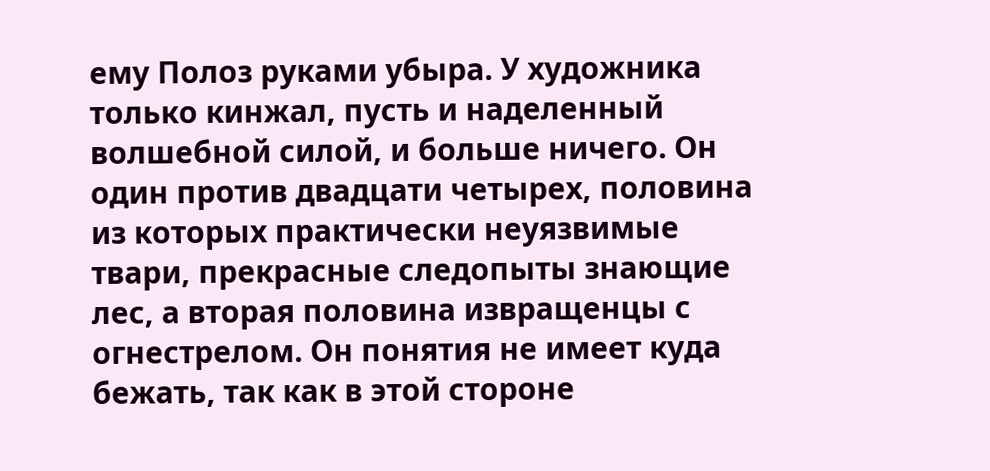ему Полоз руками убыра. У художника только кинжал, пусть и наделенный волшебной силой, и больше ничего. Он один против двадцати четырех, половина из которых практически неуязвимые твари, прекрасные следопыты знающие лес, а вторая половина извращенцы с огнестрелом. Он понятия не имеет куда бежать, так как в этой стороне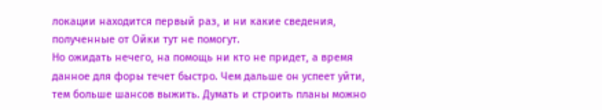локации находится первый раз, и ни какие сведения, полученные от Ойки тут не помогут.
Но ожидать нечего, на помощь ни кто не придет, а время данное для форы течет быстро. Чем дальше он успеет уйти, тем больше шансов выжить. Думать и строить планы можно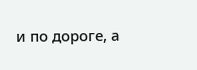и по дороге, а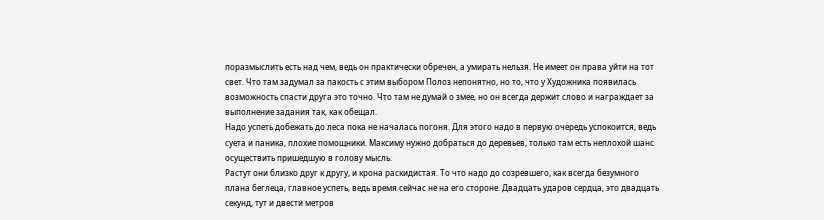поразмыслить есть над чем, ведь он практически обречен, а умирать нельзя. Не имеет он права уйти на тот свет. Что там задумал за пакость с этим выбором Полоз непонятно, но то, что у Художника появилась возможность спасти друга это точно. Что там не думай о змее, но он всегда держит слово и награждает за выполнение задания так, как обещал.
Надо успеть добежать до леса пока не началась погоня. Для этого надо в первую очередь успокоится, ведь суета и паника, плохие помощники. Максиму нужно добраться до деревьев, только там есть неплохой шанс осуществить пришедшую в голову мысль.
Растут они близко друг к другу, и крона раскидистая. То что надо до созревшего, как всегда безумного плана беглеца, главное успеть, ведь время сейчас не на его стороне. Двадцать ударов сердца, это двадцать секунд, тут и двести метров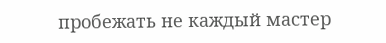пробежать не каждый мастер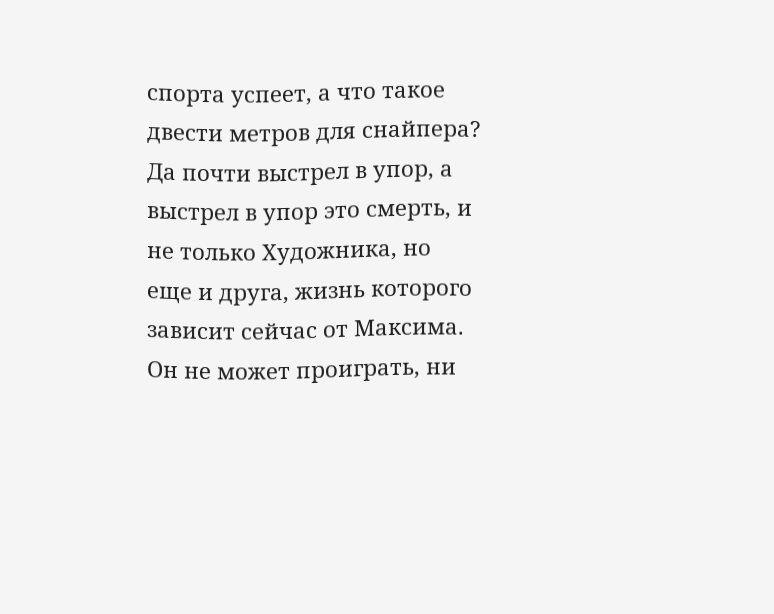спорта успеет, а что такое двести метров для снайпера? Да почти выстрел в упор, а выстрел в упор это смерть, и не только Художника, но еще и друга, жизнь которого зависит сейчас от Максима. Он не может проиграть, ни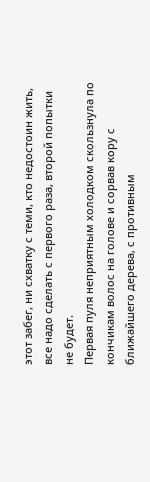этот забег, ни схватку с теми, кто недостоин жить, все надо сделать с первого раза, второй попытки не будет.
Первая пуля неприятным холодком скользнула по кончикам волос на голове и сорвав кору с ближайшего дерева, с противным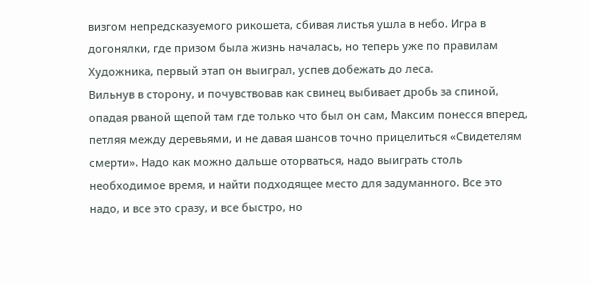визгом непредсказуемого рикошета, сбивая листья ушла в небо. Игра в догонялки, где призом была жизнь началась, но теперь уже по правилам Художника, первый этап он выиграл, успев добежать до леса.
Вильнув в сторону, и почувствовав как свинец выбивает дробь за спиной, опадая рваной щепой там где только что был он сам, Максим понесся вперед, петляя между деревьями, и не давая шансов точно прицелиться «Свидетелям смерти». Надо как можно дальше оторваться, надо выиграть столь необходимое время, и найти подходящее место для задуманного. Все это надо, и все это сразу, и все быстро, но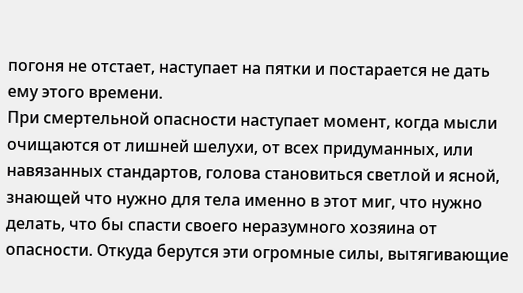погоня не отстает, наступает на пятки и постарается не дать ему этого времени.
При смертельной опасности наступает момент, когда мысли очищаются от лишней шелухи, от всех придуманных, или навязанных стандартов, голова становиться светлой и ясной, знающей что нужно для тела именно в этот миг, что нужно делать, что бы спасти своего неразумного хозяина от опасности. Откуда берутся эти огромные силы, вытягивающие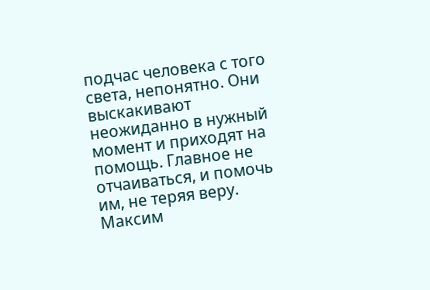подчас человека с того света, непонятно. Они выскакивают неожиданно в нужный момент и приходят на помощь. Главное не отчаиваться, и помочь им, не теряя веру.
Максим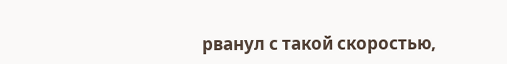рванул с такой скоростью,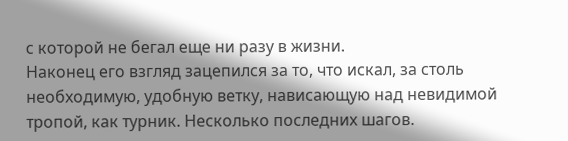с которой не бегал еще ни разу в жизни.
Наконец его взгляд зацепился за то, что искал, за столь необходимую, удобную ветку, нависающую над невидимой тропой, как турник. Несколько последних шагов.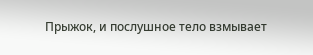Прыжок, и послушное тело взмывает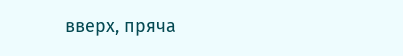вверх, пряча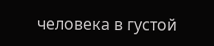человека в густой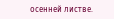осенней листве.